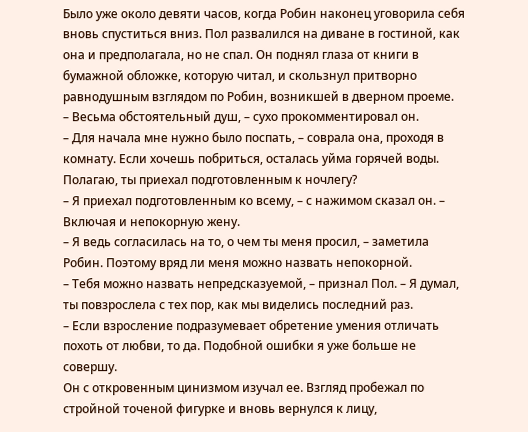Было уже около девяти часов, когда Робин наконец уговорила себя вновь спуститься вниз. Пол развалился на диване в гостиной, как она и предполагала, но не спал. Он поднял глаза от книги в бумажной обложке, которую читал, и скользнул притворно равнодушным взглядом по Робин, возникшей в дверном проеме.
– Весьма обстоятельный душ, – сухо прокомментировал он.
– Для начала мне нужно было поспать, – соврала она, проходя в комнату. Если хочешь побриться, осталась уйма горячей воды. Полагаю, ты приехал подготовленным к ночлегу?
– Я приехал подготовленным ко всему, – с нажимом сказал он. – Включая и непокорную жену.
– Я ведь согласилась на то, о чем ты меня просил, – заметила Робин. Поэтому вряд ли меня можно назвать непокорной.
– Тебя можно назвать непредсказуемой, – признал Пол. – Я думал, ты повзрослела с тех пор, как мы виделись последний раз.
– Если взросление подразумевает обретение умения отличать похоть от любви, то да. Подобной ошибки я уже больше не совершу.
Он с откровенным цинизмом изучал ее. Взгляд пробежал по стройной точеной фигурке и вновь вернулся к лицу,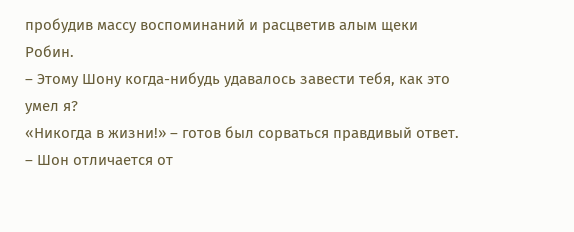пробудив массу воспоминаний и расцветив алым щеки Робин.
– Этому Шону когда-нибудь удавалось завести тебя, как это умел я?
«Никогда в жизни!» – готов был сорваться правдивый ответ.
– Шон отличается от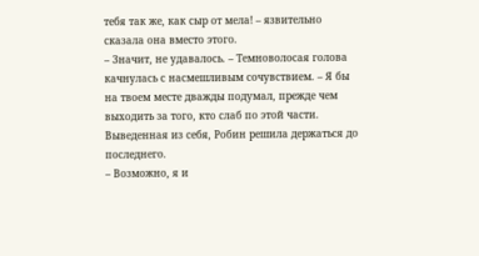тебя так же, как сыр от мела! – язвительно сказала она вместо этого.
– Значит, не удавалось. – Темноволосая голова качнулась с насмешливым сочувствием. – Я бы на твоем месте дважды подумал, прежде чем выходить за того, кто слаб по этой части.
Выведенная из себя, Робин решила держаться до последнего.
– Возможно, я и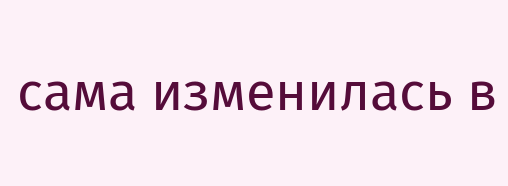сама изменилась в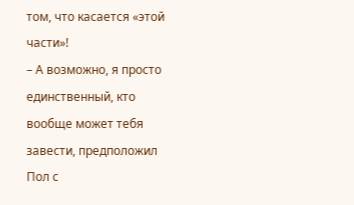том, что касается «этой части»!
– А возможно, я просто единственный, кто вообще может тебя завести, предположил Пол с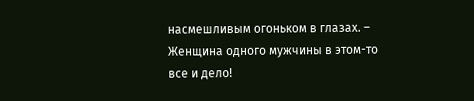насмешливым огоньком в глазах. – Женщина одного мужчины в этом-то все и дело!